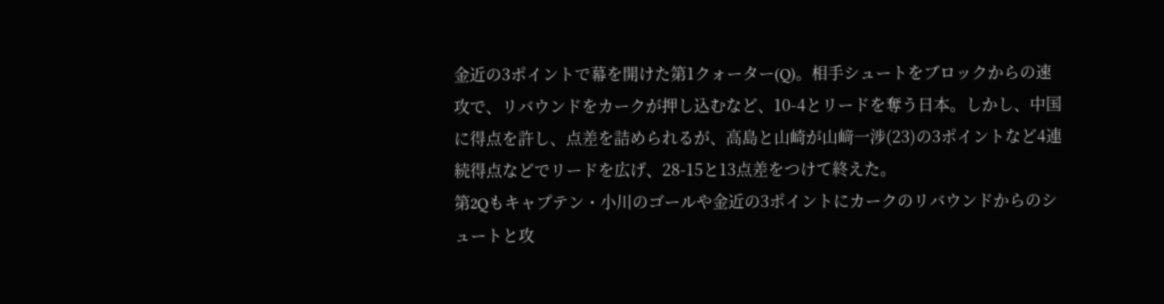金近の3ポイントで幕を開けた第1クォーター(Q)。相手シュートをブロックからの速攻で、リバウンドをカークが押し込むなど、10-4とリードを奪う日本。しかし、中国に得点を許し、点差を詰められるが、高島と山崎が山﨑一涉(23)の3ポイントなど4連続得点などでリードを広げ、28-15と13点差をつけて終えた。
第2Qもキャプテン・小川のゴールや金近の3ポイントにカークのリバウンドからのシュートと攻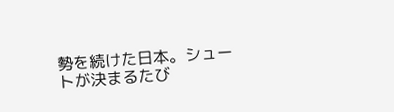勢を続けた日本。シュートが決まるたび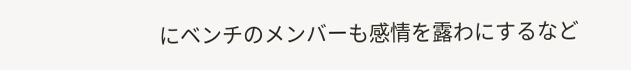にベンチのメンバーも感情を露わにするなど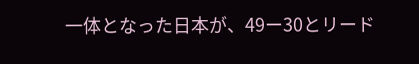一体となった日本が、49ー30とリード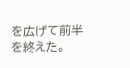を広げて前半を終えた。